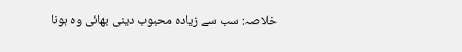خلاصہ: سب سے زیادہ محبوب دینی بھائی وہ ہونا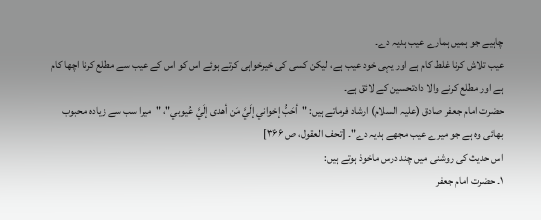چاہیے جو ہمیں ہمارے عیب ہدیہ دے۔
عیب تلاش کرنا غلط کام ہے اور یہی خود عیب ہے، لیکن کسی کی خیرخواہی کرتے ہوئے اس کو اس کے عیب سے مطلع کرنا اچھا کام ہے اور مطلع کرنے والا دادتحسین کے لائق ہے۔
حضرت امام جعفر صادق (علیہ السلام) ارشاد فرماتے ہیں: "أحَبُّ إخواني إلَيَّ مَن أهدى إلَيَّ عُيوبي"، "میرا سب سے زیادہ محبوب بھائی وہ ہے جو میرے عیب مجھے ہدیہ دے"۔ [تحف العقول، ص ۳۶۶]
اس حدیث کی روشنی میں چند درس ماخوذ ہوتے ہیں:
۱۔ حضرت امام جعفر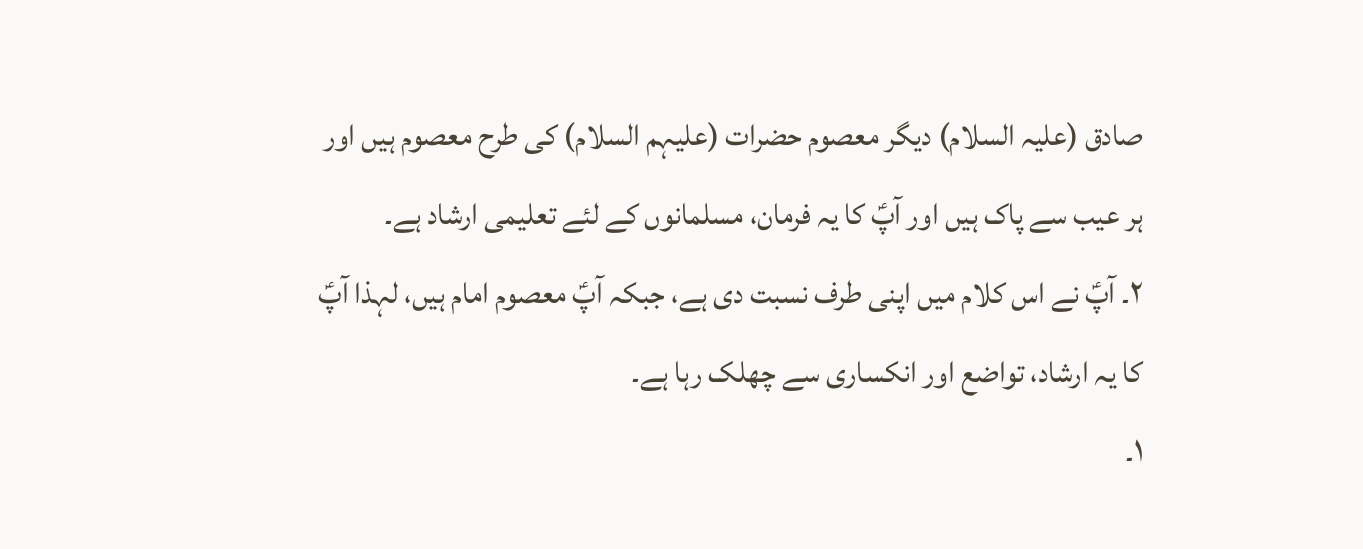صادق (علیہ السلام) دیگر معصوم حضرات (علیہم السلام) کی طرح معصوم ہیں اور ہر عیب سے پاک ہیں اور آپؑ کا یہ فرمان، مسلمانوں کے لئے تعلیمی ارشاد ہے۔
۲۔ آپؑ نے اس کلام میں اپنی طرف نسبت دی ہے، جبکہ آپؑ معصوم امام ہیں، لہذا آپؑ کا یہ ارشاد، تواضع اور انکساری سے چھلک رہا ہے۔
۱۔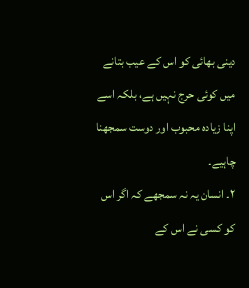دینی بھائی کو اس کے عیب بتانے میں کوئی حرج نہیں ہے، بلکہ اسے اپنا زیادہ محبوب اور دوست سمجھنا چاہیے۔
۲۔ انسان یہ نہ سمجھے کہ اگر اس کو کسی نے اس کے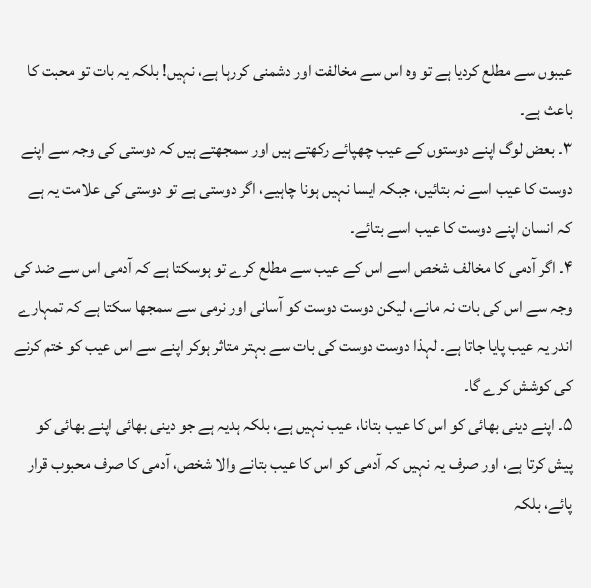عیبوں سے مطلع کردیا ہے تو وہ اس سے مخالفت اور دشمنی کررہا ہے، نہیں! بلکہ یہ بات تو محبت کا باعث ہے۔
۳۔ بعض لوگ اپنے دوستوں کے عیب چھپائے رکھتے ہیں اور سمجھتے ہیں کہ دوستی کی وجہ سے اپنے دوست کا عیب اسے نہ بتائیں، جبکہ ایسا نہیں ہونا چاہیے، اگر دوستی ہے تو دوستی کی علامت یہ ہے کہ انسان اپنے دوست کا عیب اسے بتائے۔
۴۔ اگر آدمی کا مخالف شخص اسے اس کے عیب سے مطلع کرے تو ہوسکتا ہے کہ آدمی اس سے ضد کی وجہ سے اس کی بات نہ مانے، لیکن دوست دوست کو آسانی اور نرمی سے سمجھا سکتا ہے کہ تمہارے اندر یہ عیب پایا جاتا ہے۔ لہذا دوست دوست کی بات سے بہتر متاثر ہوکر اپنے سے اس عیب کو ختم کرنے کی کوشش کرے گا۔
۵۔ اپنے دینی بھائی کو اس کا عیب بتانا، عیب نہیں ہے، بلکہ ہدیہ ہے جو دینی بھائی اپنے بھائی کو پیش کرتا ہے، اور صرف یہ نہیں کہ آدمی کو اس کا عیب بتانے والا شخص، آدمی کا صرف محبوب قرار پائے، بلکہ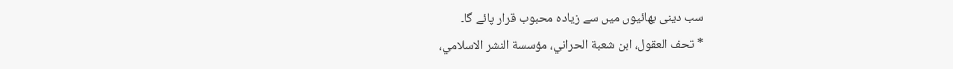سب دینی بھائیوں میں سے زیادہ محبوب قرار پائے گا۔
* تحف العقول، ابن شعبة الحراني، مؤسسة النشر الاسلامي،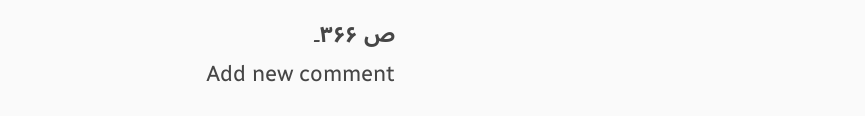ص ۳۶۶۔
Add new comment